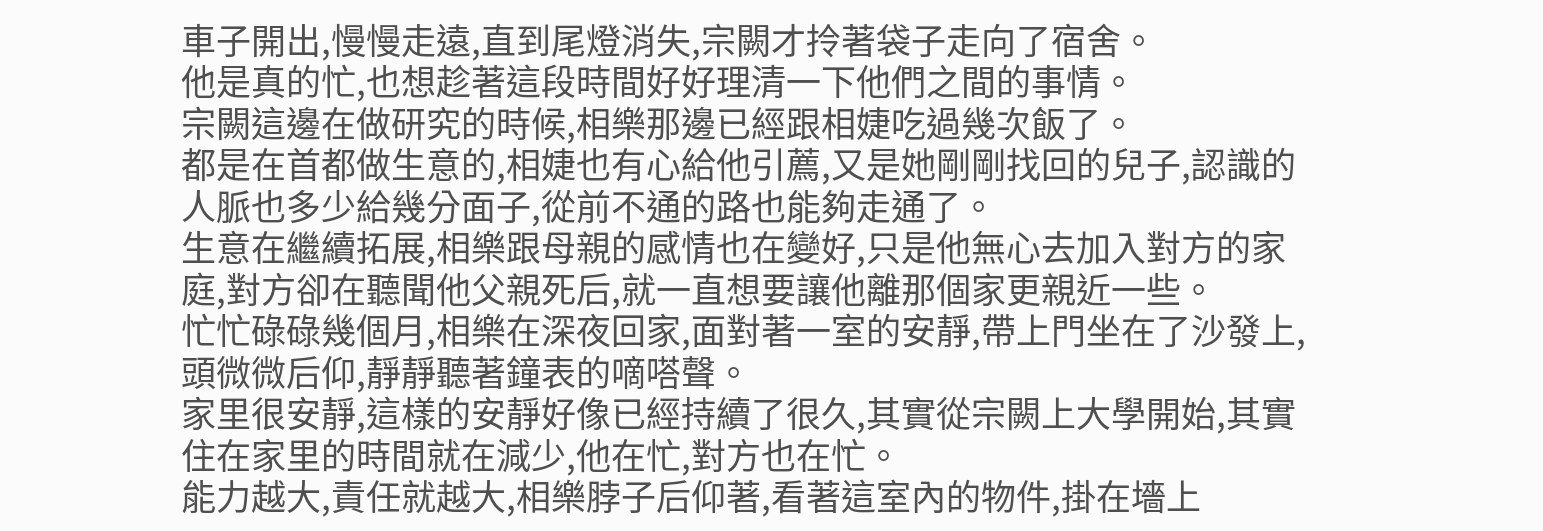車子開出,慢慢走遠,直到尾燈消失,宗闕才拎著袋子走向了宿舍。
他是真的忙,也想趁著這段時間好好理清一下他們之間的事情。
宗闕這邊在做研究的時候,相樂那邊已經跟相婕吃過幾次飯了。
都是在首都做生意的,相婕也有心給他引薦,又是她剛剛找回的兒子,認識的人脈也多少給幾分面子,從前不通的路也能夠走通了。
生意在繼續拓展,相樂跟母親的感情也在變好,只是他無心去加入對方的家庭,對方卻在聽聞他父親死后,就一直想要讓他離那個家更親近一些。
忙忙碌碌幾個月,相樂在深夜回家,面對著一室的安靜,帶上門坐在了沙發上,頭微微后仰,靜靜聽著鐘表的嘀嗒聲。
家里很安靜,這樣的安靜好像已經持續了很久,其實從宗闕上大學開始,其實住在家里的時間就在減少,他在忙,對方也在忙。
能力越大,責任就越大,相樂脖子后仰著,看著這室內的物件,掛在墻上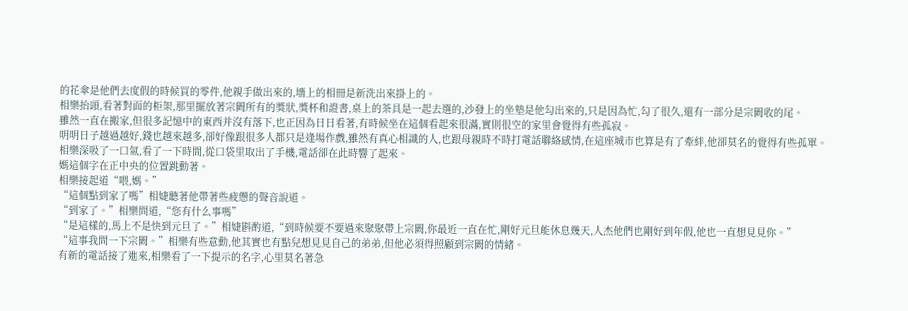的花傘是他們去度假的時候買的零件,他親手做出來的,墻上的相冊是新洗出來掛上的。
相樂抬頭,看著對面的柜架,那里擺放著宗闕所有的獎狀,獎杯和證書,桌上的茶具是一起去選的,沙發上的坐墊是他勾出來的,只是因為忙,勾了很久,還有一部分是宗闕收的尾。
雖然一直在搬家,但很多記憶中的東西并沒有落下,也正因為日日看著,有時候坐在這個看起來很滿,實則很空的家里會覺得有些孤寂。
明明日子越過越好,錢也越來越多,卻好像跟很多人都只是逢場作戲,雖然有真心相識的人,也跟母親時不時打電話聯絡感情,在這座城市也算是有了牽絆,他卻莫名的覺得有些孤單。
相樂深吸了一口氣,看了一下時間,從口袋里取出了手機,電話卻在此時響了起來。
媽這個字在正中央的位置跳動著。
相樂接起道“喂,媽。”
“這個點到家了嗎”相婕聽著他帶著些疲憊的聲音說道。
“到家了。”相樂問道,“您有什么事嗎”
“是這樣的,馬上不是快到元旦了。”相婕斟酌道,“到時候要不要過來聚聚帶上宗闕,你最近一直在忙,剛好元旦能休息幾天,人杰他們也剛好到年假,他也一直想見見你。”
“這事我問一下宗闕。”相樂有些意動,他其實也有點兒想見見自己的弟弟,但他必須得照顧到宗闕的情緒。
有新的電話接了進來,相樂看了一下提示的名字,心里莫名著急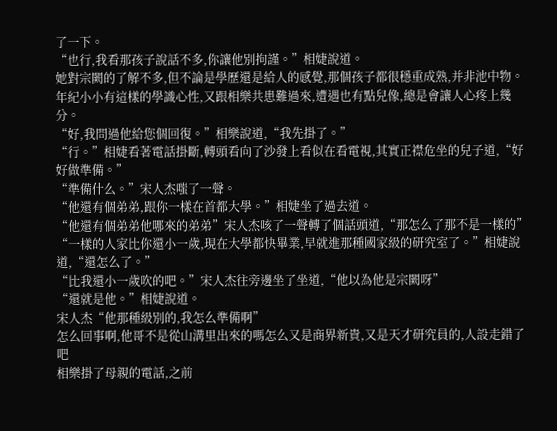了一下。
“也行,我看那孩子說話不多,你讓他別拘謹。”相婕說道。
她對宗闕的了解不多,但不論是學歷還是給人的感覺,那個孩子都很穩重成熟,并非池中物。
年紀小小有這樣的學識心性,又跟相樂共患難過來,遭遇也有點兒像,總是會讓人心疼上幾分。
“好,我問過他給您個回復。”相樂說道,“我先掛了。”
“行。”相婕看著電話掛斷,轉頭看向了沙發上看似在看電視,其實正襟危坐的兒子道,“好好做準備。”
“準備什么。”宋人杰嗤了一聲。
“他還有個弟弟,跟你一樣在首都大學。”相婕坐了過去道。
“他還有個弟弟他哪來的弟弟”宋人杰咳了一聲轉了個話頭道,“那怎么了那不是一樣的”
“一樣的人家比你還小一歲,現在大學都快畢業,早就進那種國家級的研究室了。”相婕說道,“還怎么了。”
“比我還小一歲吹的吧。”宋人杰往旁邊坐了坐道,“他以為他是宗闕呀”
“還就是他。”相婕說道。
宋人杰“他那種級別的,我怎么準備啊”
怎么回事啊,他哥不是從山溝里出來的嗎怎么又是商界新貴,又是天才研究員的,人設走錯了吧
相樂掛了母親的電話,之前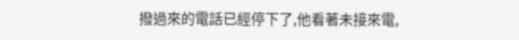撥過來的電話已經停下了,他看著未接來電,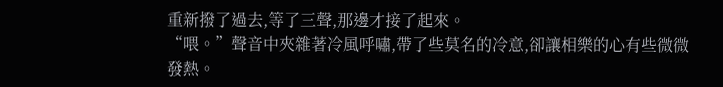重新撥了過去,等了三聲,那邊才接了起來。
“喂。”聲音中夾雜著冷風呼嘯,帶了些莫名的冷意,卻讓相樂的心有些微微發熱。